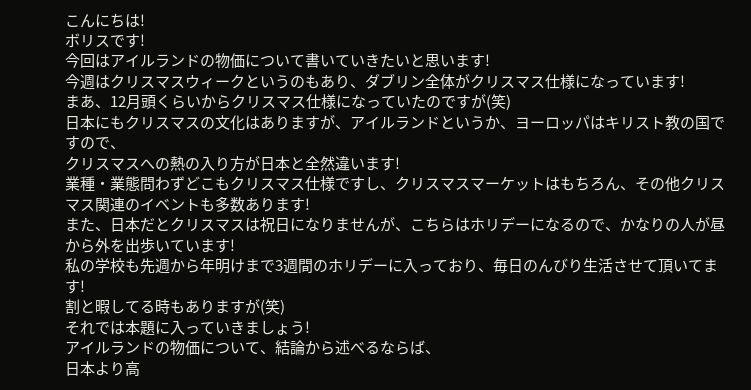こんにちは!
ボリスです!
今回はアイルランドの物価について書いていきたいと思います!
今週はクリスマスウィークというのもあり、ダブリン全体がクリスマス仕様になっています!
まあ、12月頭くらいからクリスマス仕様になっていたのですが(笑)
日本にもクリスマスの文化はありますが、アイルランドというか、ヨーロッパはキリスト教の国ですので、
クリスマスへの熱の入り方が日本と全然違います!
業種・業態問わずどこもクリスマス仕様ですし、クリスマスマーケットはもちろん、その他クリスマス関連のイベントも多数あります!
また、日本だとクリスマスは祝日になりませんが、こちらはホリデーになるので、かなりの人が昼から外を出歩いています!
私の学校も先週から年明けまで3週間のホリデーに入っており、毎日のんびり生活させて頂いてます!
割と暇してる時もありますが(笑)
それでは本題に入っていきましょう!
アイルランドの物価について、結論から述べるならば、
日本より高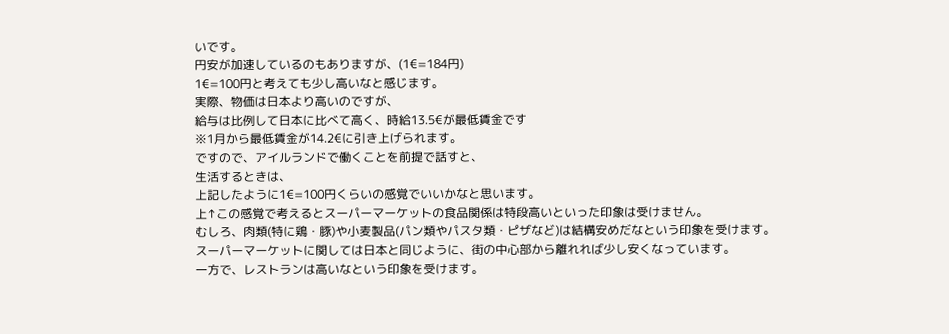いです。
円安が加速しているのもありますが、(1€=184円)
1€=100円と考えても少し高いなと感じます。
実際、物価は日本より高いのですが、
給与は比例して日本に比べて高く、時給13.5€が最低賃金です
※1月から最低賃金が14.2€に引き上げられます。
ですので、アイルランドで働くことを前提で話すと、
生活するときは、
上記したように1€=100円くらいの感覚でいいかなと思います。
上↑この感覚で考えるとスーパーマーケットの食品関係は特段高いといった印象は受けません。
むしろ、肉類(特に鶏・豚)や小麦製品(パン類やパスタ類・ピザなど)は結構安めだなという印象を受けます。
スーパーマーケットに関しては日本と同じように、街の中心部から離れれば少し安くなっています。
一方で、レストランは高いなという印象を受けます。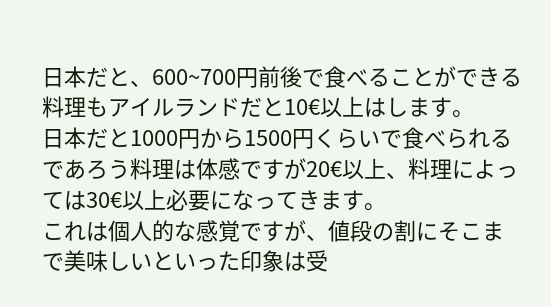日本だと、600~700円前後で食べることができる料理もアイルランドだと10€以上はします。
日本だと1000円から1500円くらいで食べられるであろう料理は体感ですが20€以上、料理によっては30€以上必要になってきます。
これは個人的な感覚ですが、値段の割にそこまで美味しいといった印象は受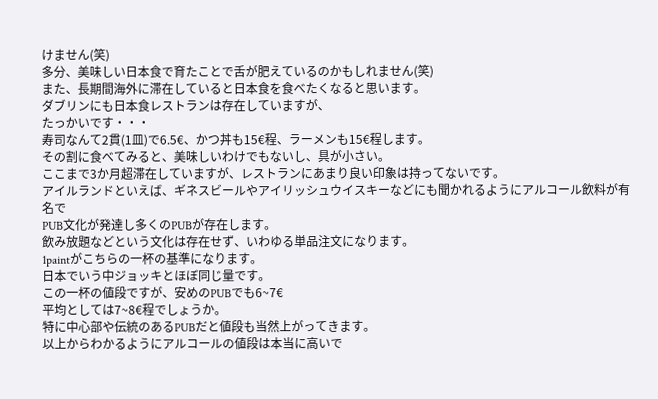けません(笑)
多分、美味しい日本食で育たことで舌が肥えているのかもしれません(笑)
また、長期間海外に滞在していると日本食を食べたくなると思います。
ダブリンにも日本食レストランは存在していますが、
たっかいです・・・
寿司なんて2貫(1皿)で6.5€、かつ丼も15€程、ラーメンも15€程します。
その割に食べてみると、美味しいわけでもないし、具が小さい。
ここまで3か月超滞在していますが、レストランにあまり良い印象は持ってないです。
アイルランドといえば、ギネスビールやアイリッシュウイスキーなどにも聞かれるようにアルコール飲料が有名で
PUB文化が発達し多くのPUBが存在します。
飲み放題などという文化は存在せず、いわゆる単品注文になります。
1paintがこちらの一杯の基準になります。
日本でいう中ジョッキとほぼ同じ量です。
この一杯の値段ですが、安めのPUBでも6~7€
平均としては7~8€程でしょうか。
特に中心部や伝統のあるPUBだと値段も当然上がってきます。
以上からわかるようにアルコールの値段は本当に高いで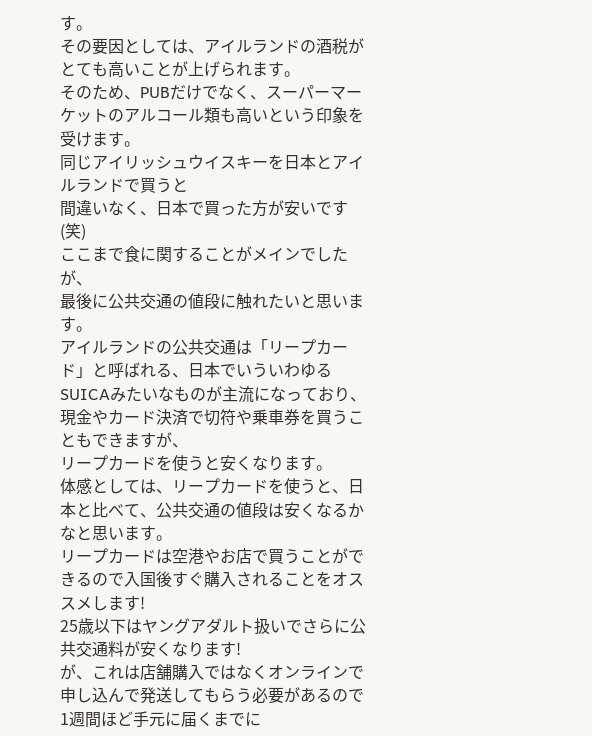す。
その要因としては、アイルランドの酒税がとても高いことが上げられます。
そのため、PUBだけでなく、スーパーマーケットのアルコール類も高いという印象を受けます。
同じアイリッシュウイスキーを日本とアイルランドで買うと
間違いなく、日本で買った方が安いです(笑)
ここまで食に関することがメインでしたが、
最後に公共交通の値段に触れたいと思います。
アイルランドの公共交通は「リープカード」と呼ばれる、日本でいういわゆるSUICAみたいなものが主流になっており、
現金やカード決済で切符や乗車券を買うこともできますが、
リープカードを使うと安くなります。
体感としては、リープカードを使うと、日本と比べて、公共交通の値段は安くなるかなと思います。
リープカードは空港やお店で買うことができるので入国後すぐ購入されることをオススメします!
25歳以下はヤングアダルト扱いでさらに公共交通料が安くなります!
が、これは店舗購入ではなくオンラインで申し込んで発送してもらう必要があるので
1週間ほど手元に届くまでに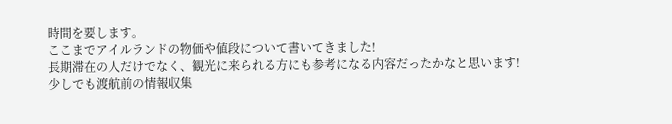時間を要します。
ここまでアイルランドの物価や値段について書いてきました!
長期滞在の人だけでなく、観光に来られる方にも参考になる内容だったかなと思います!
少しでも渡航前の情報収集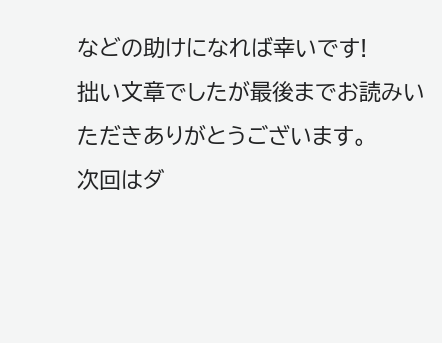などの助けになれば幸いです!
拙い文章でしたが最後までお読みいただきありがとうございます。
次回はダ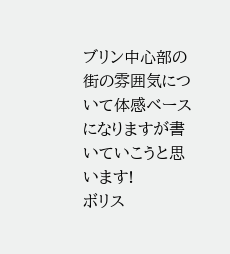ブリン中心部の街の雰囲気について体感ベースになりますが書いていこうと思います!
ボリス